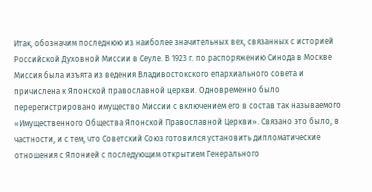Итак, обозначим последнюю из наиболее значительных вех, связанных с историей Российской Духовной Миссии в Сеуле. В 1923 г. по распоряжению Синода в Москве Миссия была изъята из ведения Владивостокского епархиального совета и причислена к Японской православной церкви. Одновременно было перерегистрировано имущество Миссии с включением его в состав так называемого «Имущественного Общества Японской Православной Церкви». Связано это было, в частности, и с тем, что Советский Союз готовился установить дипломатические отношения с Японией с последующим открытием Генерального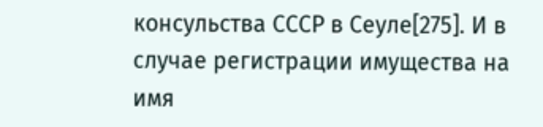консульства СССР в Сеуле[275]. И в случае регистрации имущества на имя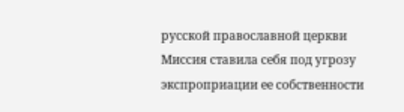русской православной церкви Миссия ставила себя под угрозу экспроприации ее собственности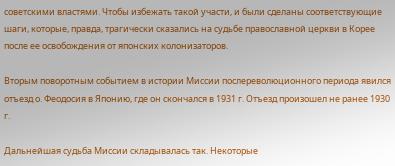советскими властями. Чтобы избежать такой участи, и были сделаны соответствующие шаги, которые, правда, трагически сказались на судьбе православной церкви в Корее после ее освобождения от японских колонизаторов.

Вторым поворотным событием в истории Миссии послереволюционного периода явился отъезд о. Феодосия в Японию, где он скончался в 1931 г. Отъезд произошел не ранее 1930 г.

Дальнейшая судьба Миссии складывалась так. Некоторые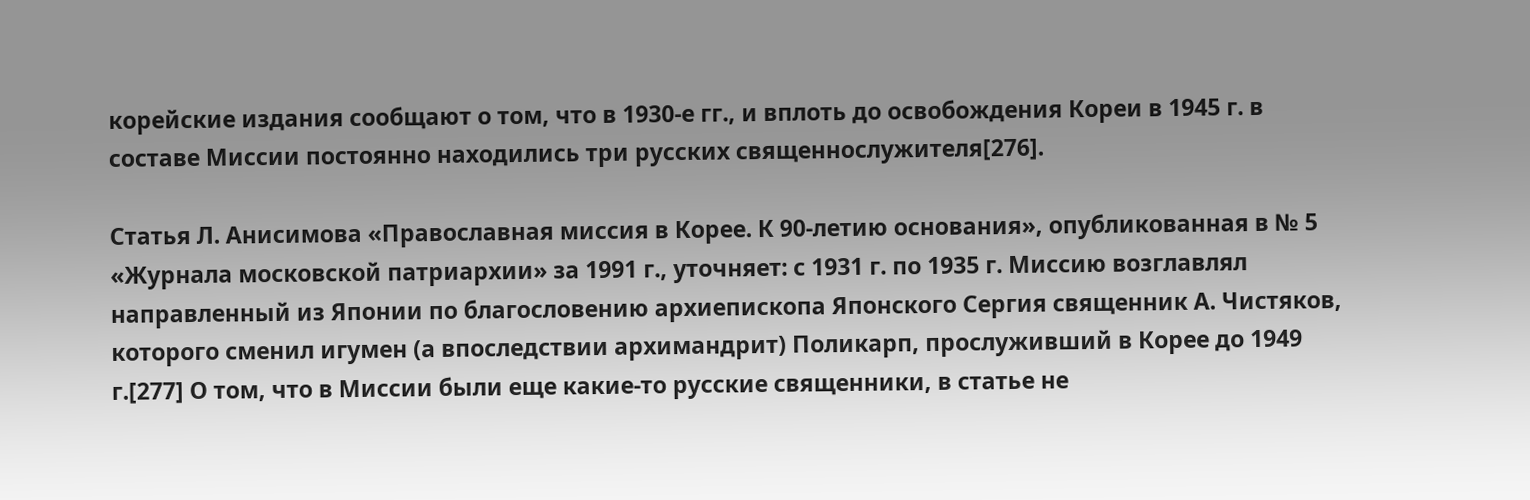корейские издания сообщают о том, что в 1930-е гг., и вплоть до освобождения Кореи в 1945 г. в составе Миссии постоянно находились три русских священнослужителя[276].

Статья Л. Анисимова «Православная миссия в Корее. К 90-летию основания», опубликованная в № 5 «Журнала московской патриархии» за 1991 г., уточняет: с 1931 г. по 1935 г. Миссию возглавлял направленный из Японии по благословению архиепископа Японского Сергия священник А. Чистяков, которого сменил игумен (а впоследствии архимандрит) Поликарп, прослуживший в Корее до 1949 г.[277] О том, что в Миссии были еще какие-то русские священники, в статье не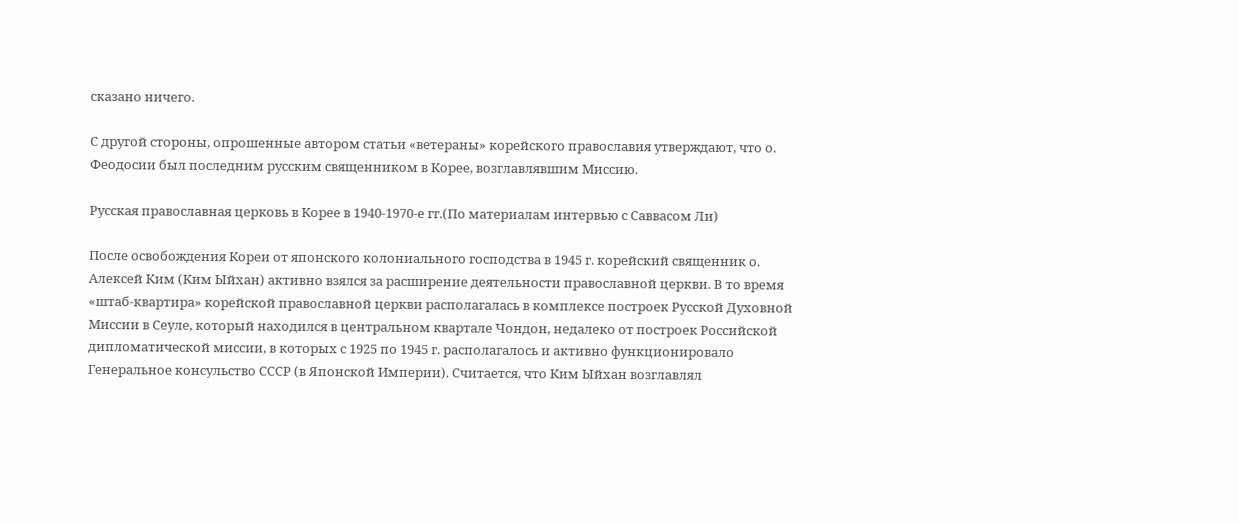сказано ничего.

С другой стороны, опрошенные автором статьи «ветераны» корейского православия утверждают, что о. Феодосии был последним русским священником в Корее, возглавлявшим Миссию.

Русская православная церковь в Корее в 1940-1970-е гг.(По материалам интервью с Саввасом Ли)

После освобождения Кореи от японского колониального господства в 1945 г. корейский священник о. Алексей Ким (Ким Ыйхан) активно взялся за расширение деятельности православной церкви. В то время «штаб-квартира» корейской православной церкви располагалась в комплексе построек Русской Духовной Миссии в Сеуле, который находился в центральном квартале Чондон, недалеко от построек Российской дипломатической миссии, в которых с 1925 по 1945 г. располагалось и активно функционировало Генеральное консульство СССР (в Японской Империи). Считается, что Ким Ыйхан возглавлял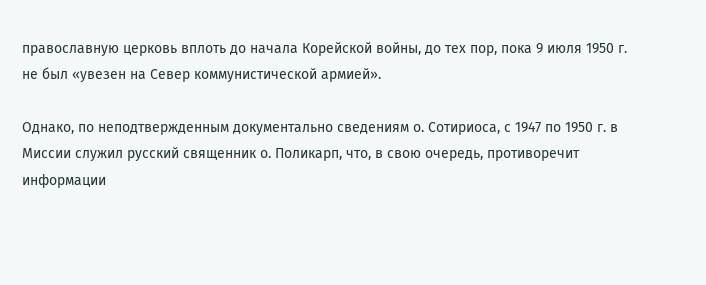православную церковь вплоть до начала Корейской войны, до тех пор, пока 9 июля 1950 г. не был «увезен на Север коммунистической армией».

Однако, по неподтвержденным документально сведениям о. Сотириоса, с 1947 по 1950 г. в Миссии служил русский священник о. Поликарп, что, в свою очередь, противоречит информации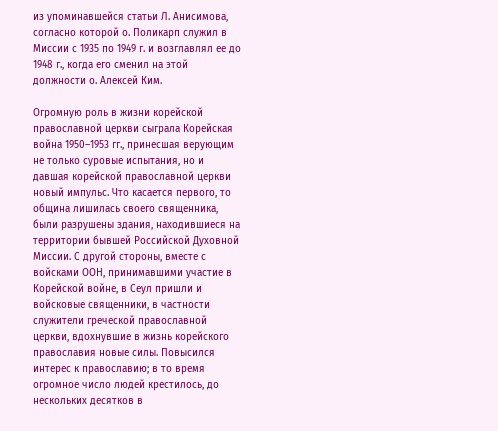из упоминавшейся статьи Л. Анисимова, согласно которой о. Поликарп служил в Миссии с 1935 по 1949 г. и возглавлял ее до 1948 г., когда его сменил на этой должности о. Алексей Ким.

Огромную роль в жизни корейской православной церкви сыграла Корейская война 1950–1953 гг., принесшая верующим не только суровые испытания, но и давшая корейской православной церкви новый импульс. Что касается первого, то община лишилась своего священника, были разрушены здания, находившиеся на территории бывшей Российской Духовной Миссии. С другой стороны, вместе с войсками ООН, принимавшими участие в Корейской войне, в Сеул пришли и войсковые священники, в частности служители греческой православной церкви, вдохнувшие в жизнь корейского православия новые силы. Повысился интерес к православию; в то время огромное число людей крестилось, до нескольких десятков в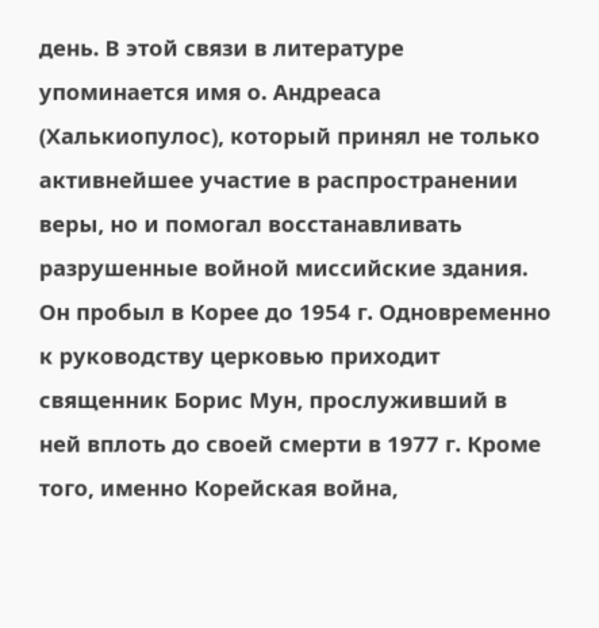день. В этой связи в литературе упоминается имя о. Андреаса (Халькиопулос), который принял не только активнейшее участие в распространении веры, но и помогал восстанавливать разрушенные войной миссийские здания. Он пробыл в Корее до 1954 г. Одновременно к руководству церковью приходит священник Борис Мун, прослуживший в ней вплоть до своей смерти в 1977 г. Кроме того, именно Корейская война,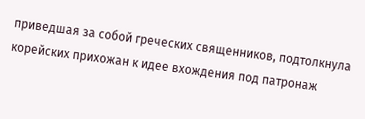приведшая за собой греческих священников, подтолкнула корейских прихожан к идее вхождения под патронаж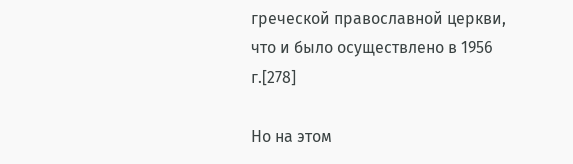греческой православной церкви, что и было осуществлено в 1956 г.[278]

Но на этом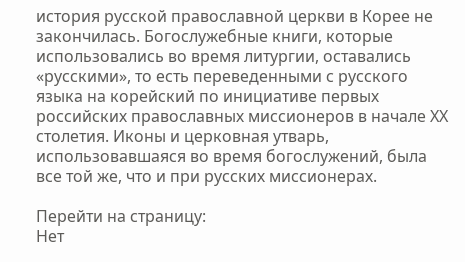история русской православной церкви в Корее не закончилась. Богослужебные книги, которые использовались во время литургии, оставались «русскими», то есть переведенными с русского языка на корейский по инициативе первых российских православных миссионеров в начале XX столетия. Иконы и церковная утварь, использовавшаяся во время богослужений, была все той же, что и при русских миссионерах.

Перейти на страницу:
Нет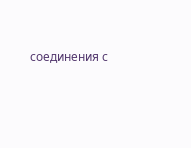соединения с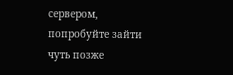сервером, попробуйте зайти чуть позже